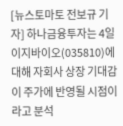[뉴스토마토 전보규 기자] 하나금융투자는 4일
이지바이오(035810)에 대해 자회사 상장 기대감이 주가에 반영될 시점이라고 분석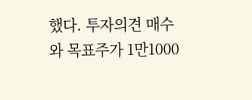했다. 투자의견 매수와 목표주가 1만1000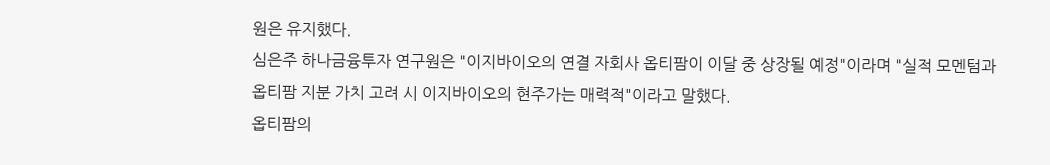원은 유지했다.
심은주 하나금융투자 연구원은 "이지바이오의 연결 자회사 옵티팜이 이달 중 상장될 예정"이라며 "실적 모멘텀과 옵티팜 지분 가치 고려 시 이지바이오의 현주가는 매력적"이라고 말했다.
옵티팜의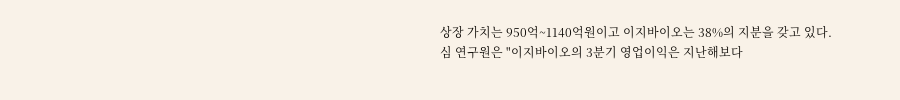상장 가치는 950억~1140억원이고 이지바이오는 38%의 지분을 갖고 있다.
심 연구원은 "이지바이오의 3분기 영업이익은 지난해보다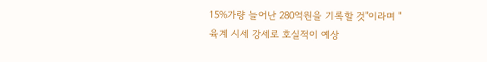15%가량 늘어난 280억원을 기록할 것"이라며 "육계 시세 강세로 호실적이 예상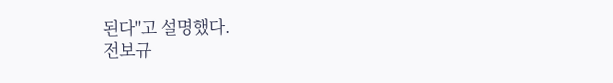된다"고 설명했다.
전보규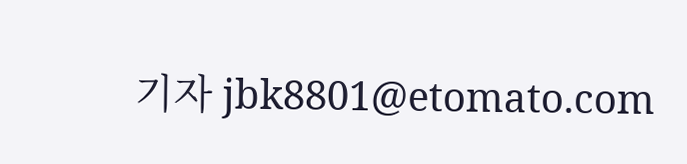기자 jbk8801@etomato.com